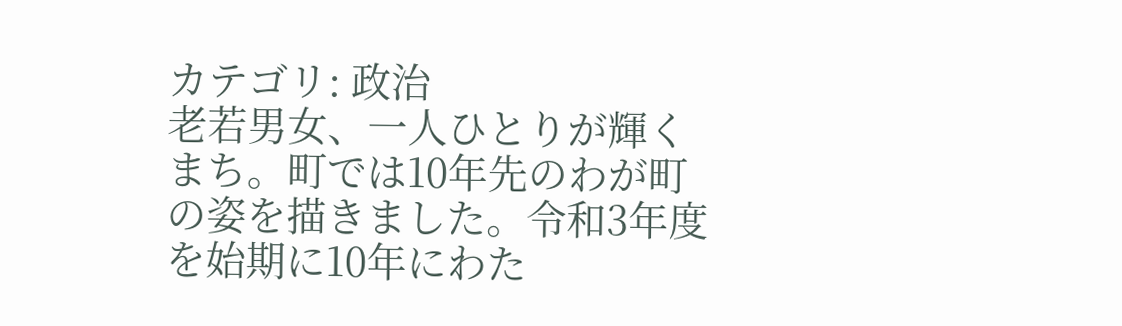カテゴリ: 政治
老若男女、一人ひとりが輝くまち。町では10年先のわが町の姿を描きました。令和3年度を始期に10年にわた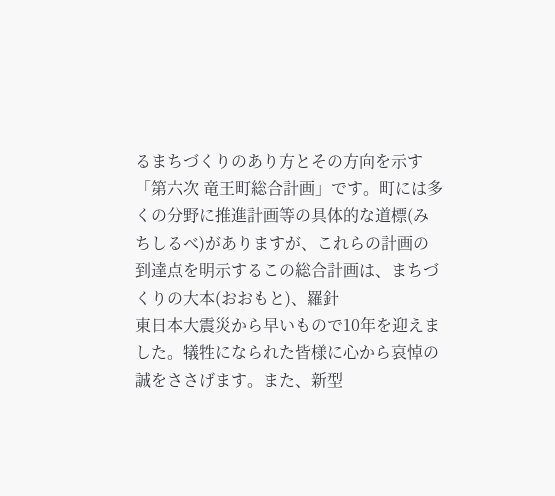るまちづくりのあり方とその方向を示す「第六次 竜王町総合計画」です。町には多くの分野に推進計画等の具体的な道標(みちしるべ)がありますが、これらの計画の到達点を明示するこの総合計画は、まちづくりの大本(おおもと)、羅針
東日本大震災から早いもので10年を迎えました。犠牲になられた皆様に心から哀悼の誠をささげます。また、新型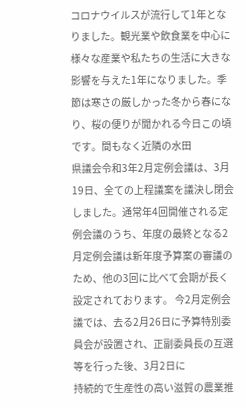コロナウイルスが流行して1年となりました。観光業や飲食業を中心に様々な産業や私たちの生活に大きな影響を与えた1年になりました。季節は寒さの厳しかった冬から春になり、桜の便りが聞かれる今日この頃です。間もなく近隣の水田
県議会令和3年2月定例会議は、3月19日、全ての上程議案を議決し閉会しました。通常年4回開催される定例会議のうち、年度の最終となる2月定例会議は新年度予算案の審議のため、他の3回に比べて会期が長く設定されております。 今2月定例会議では、去る2月26日に予算特別委員会が設置され、正副委員長の互選等を行った後、3月2日に
持続的で生産性の高い滋賀の農業推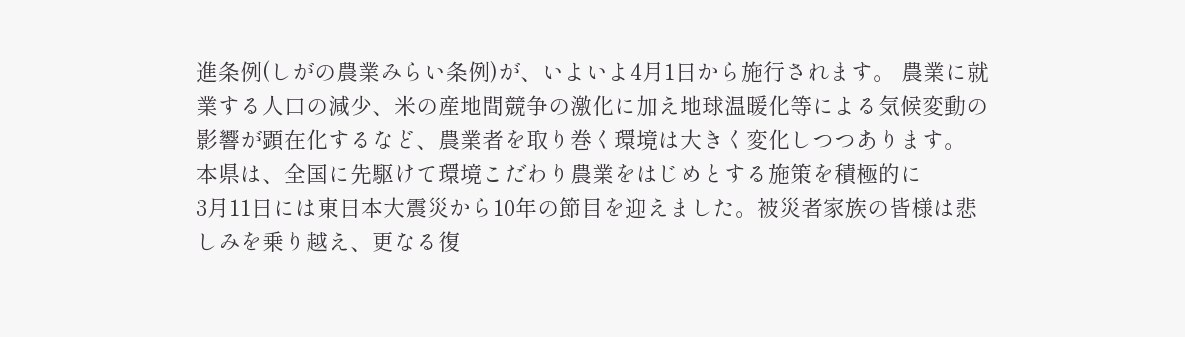進条例(しがの農業みらい条例)が、いよいよ4月1日から施行されます。 農業に就業する人口の減少、米の産地間競争の激化に加え地球温暖化等による気候変動の影響が顕在化するなど、農業者を取り巻く環境は大きく変化しつつあります。 本県は、全国に先駆けて環境こだわり農業をはじめとする施策を積極的に
3月11日には東日本大震災から10年の節目を迎えました。被災者家族の皆様は悲しみを乗り越え、更なる復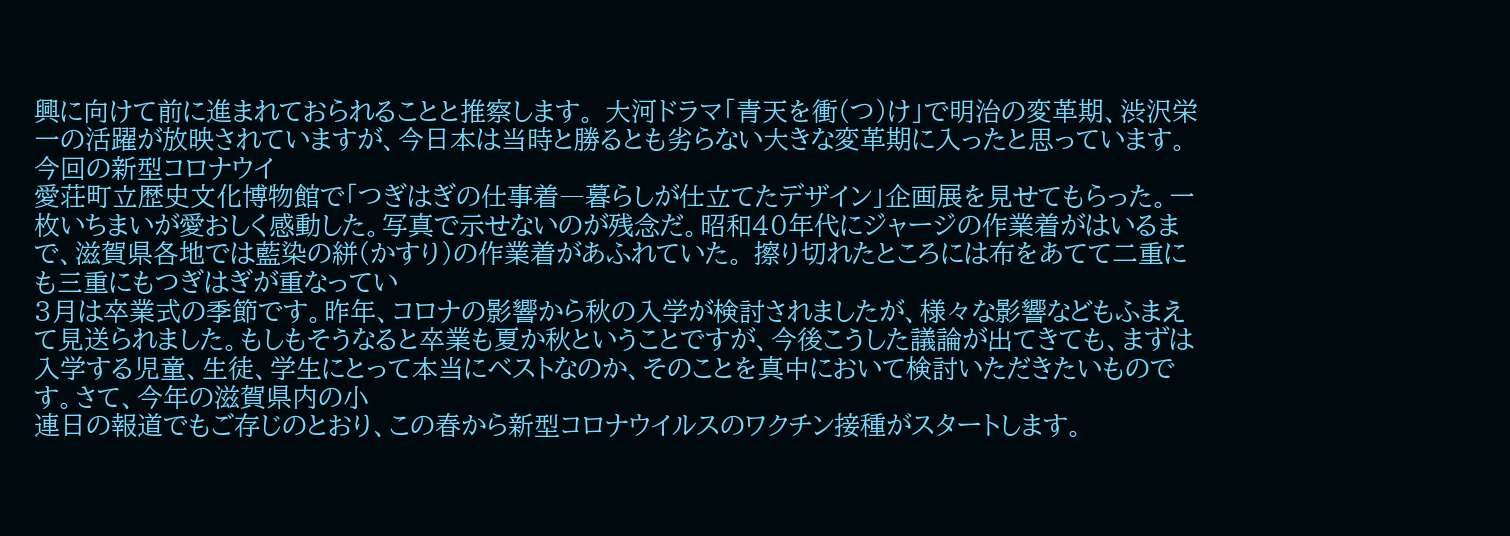興に向けて前に進まれておられることと推察します。 大河ドラマ「青天を衝(つ)け」で明治の変革期、渋沢栄一の活躍が放映されていますが、今日本は当時と勝るとも劣らない大きな変革期に入ったと思っています。 今回の新型コロナウイ
愛荘町立歴史文化博物館で「つぎはぎの仕事着―暮らしが仕立てたデザイン」企画展を見せてもらった。一枚いちまいが愛おしく感動した。写真で示せないのが残念だ。昭和40年代にジャージの作業着がはいるまで、滋賀県各地では藍染の絣(かすり)の作業着があふれていた。 擦り切れたところには布をあてて二重にも三重にもつぎはぎが重なってい
3月は卒業式の季節です。昨年、コロナの影響から秋の入学が検討されましたが、様々な影響などもふまえて見送られました。もしもそうなると卒業も夏か秋ということですが、今後こうした議論が出てきても、まずは入学する児童、生徒、学生にとって本当にベストなのか、そのことを真中において検討いただきたいものです。さて、今年の滋賀県内の小
連日の報道でもご存じのとおり、この春から新型コロナウイルスのワクチン接種がスタートします。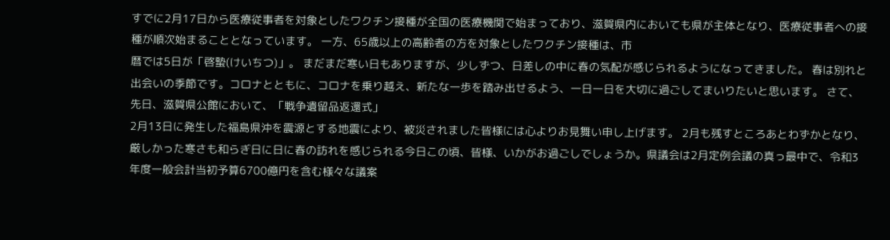すでに2月17日から医療従事者を対象としたワクチン接種が全国の医療機関で始まっており、滋賀県内においても県が主体となり、医療従事者への接種が順次始まることとなっています。 一方、65歳以上の高齢者の方を対象としたワクチン接種は、市
暦では5日が「啓蟄(けいちつ)」。 まだまだ寒い日もありますが、少しずつ、日差しの中に春の気配が感じられるようになってきました。 春は別れと出会いの季節です。コロナとともに、コロナを乗り越え、新たな一歩を踏み出せるよう、一日一日を大切に過ごしてまいりたいと思います。 さて、先日、滋賀県公館において、「戦争遺留品返還式」
2月13日に発生した福島県沖を震源とする地震により、被災されました皆様には心よりお見舞い申し上げます。 2月も残すところあとわずかとなり、厳しかった寒さも和らぎ日に日に春の訪れを感じられる今日この頃、皆様、いかがお過ごしでしょうか。県議会は2月定例会議の真っ最中で、令和3年度一般会計当初予算6700億円を含む様々な議案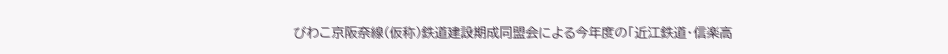びわこ京阪奈線(仮称)鉄道建設期成同盟会による今年度の「近江鉄道・信楽高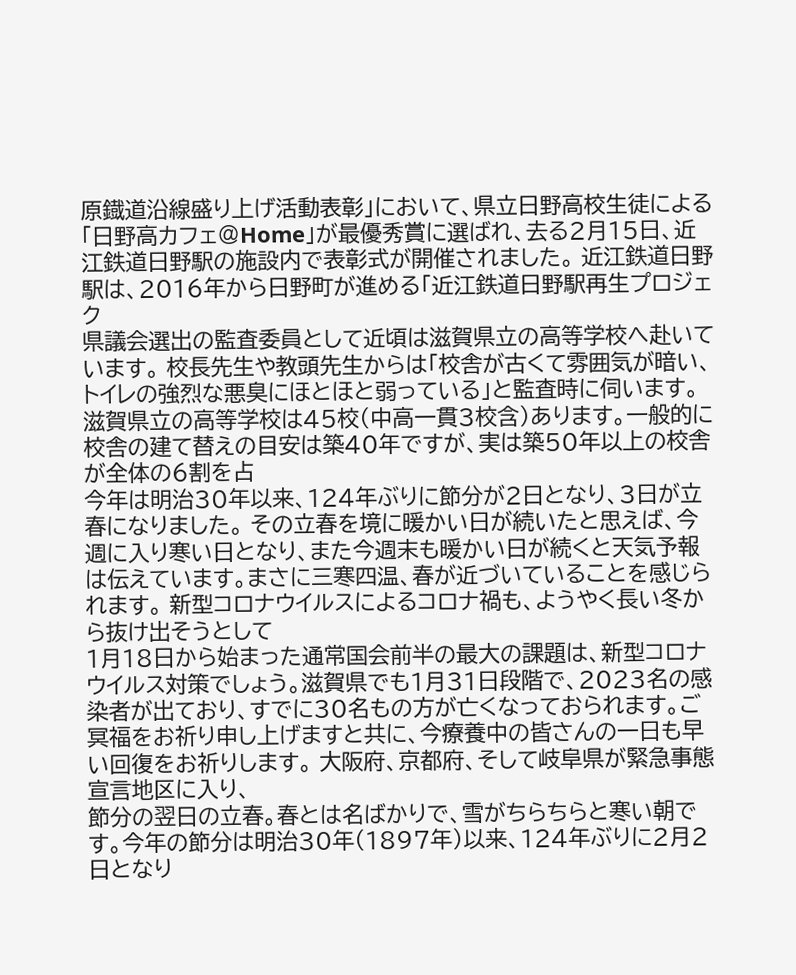原鐡道沿線盛り上げ活動表彰」において、県立日野高校生徒による「日野高カフェ@Home」が最優秀賞に選ばれ、去る2月15日、近江鉄道日野駅の施設内で表彰式が開催されました。 近江鉄道日野駅は、2016年から日野町が進める「近江鉄道日野駅再生プロジェク
県議会選出の監査委員として近頃は滋賀県立の高等学校へ赴いています。 校長先生や教頭先生からは「校舎が古くて雰囲気が暗い、トイレの強烈な悪臭にほとほと弱っている」と監査時に伺います。 滋賀県立の高等学校は45校(中高一貫3校含)あります。一般的に校舎の建て替えの目安は築40年ですが、実は築50年以上の校舎が全体の6割を占
今年は明治30年以来、124年ぶりに節分が2日となり、3日が立春になりました。 その立春を境に暖かい日が続いたと思えば、今週に入り寒い日となり、また今週末も暖かい日が続くと天気予報は伝えています。まさに三寒四温、春が近づいていることを感じられます。 新型コロナウイルスによるコロナ禍も、ようやく長い冬から抜け出そうとして
1月18日から始まった通常国会前半の最大の課題は、新型コロナウイルス対策でしょう。滋賀県でも1月31日段階で、2023名の感染者が出ており、すでに30名もの方が亡くなっておられます。ご冥福をお祈り申し上げますと共に、今療養中の皆さんの一日も早い回復をお祈りします。 大阪府、京都府、そして岐阜県が緊急事態宣言地区に入り、
節分の翌日の立春。春とは名ばかりで、雪がちらちらと寒い朝です。今年の節分は明治30年(1897年)以来、124年ぶりに2月2日となり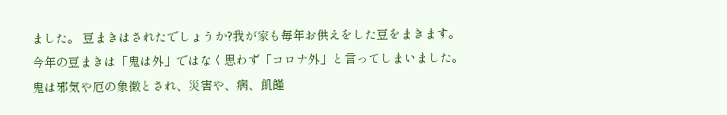ました。 豆まきはされたでしょうか?我が家も毎年お供えをした豆をまきます。今年の豆まきは「鬼は外」ではなく思わず「コロナ外」と言ってしまいました。鬼は邪気や厄の象徴とされ、災害や、病、飢饉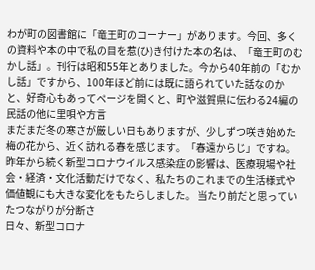わが町の図書館に「竜王町のコーナー」があります。今回、多くの資料や本の中で私の目を惹(ひ)き付けた本の名は、「竜王町のむかし話」。刊行は昭和55年とありました。今から40年前の「むかし話」ですから、100年ほど前には既に語られていた話なのかと、好奇心もあってページを開くと、町や滋賀県に伝わる24編の民話の他に里唄や方言
まだまだ冬の寒さが厳しい日もありますが、少しずつ咲き始めた梅の花から、近く訪れる春を感じます。「春遠からじ」ですね。 昨年から続く新型コロナウイルス感染症の影響は、医療現場や社会・経済・文化活動だけでなく、私たちのこれまでの生活様式や価値観にも大きな変化をもたらしました。 当たり前だと思っていたつながりが分断さ
日々、新型コロナ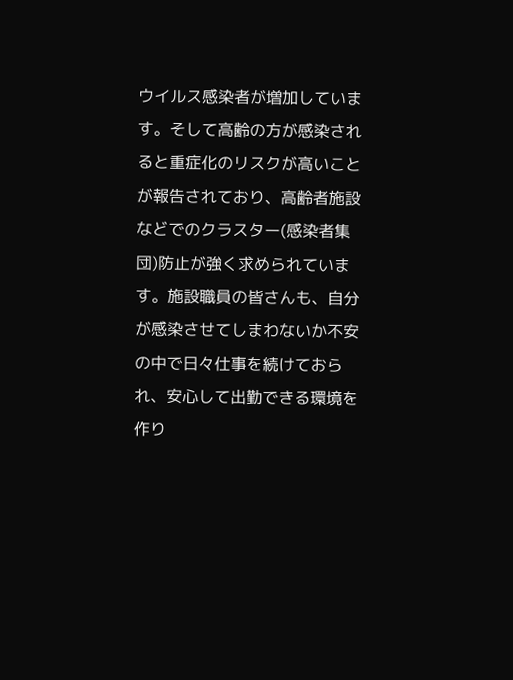ウイルス感染者が増加しています。そして高齢の方が感染されると重症化のリスクが高いことが報告されており、高齢者施設などでのクラスター(感染者集団)防止が強く求められています。施設職員の皆さんも、自分が感染させてしまわないか不安の中で日々仕事を続けておられ、安心して出勤できる環境を作り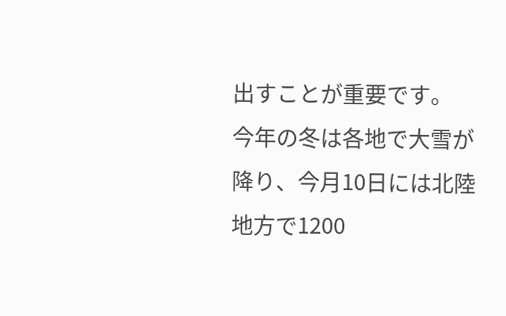出すことが重要です。
今年の冬は各地で大雪が降り、今月10日には北陸地方で1200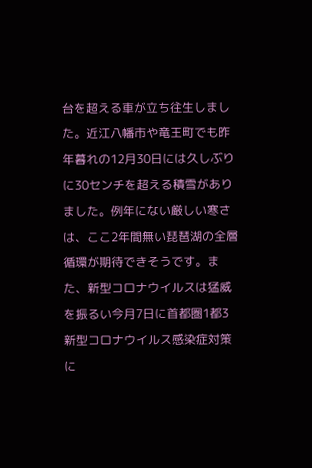台を超える車が立ち往生しました。近江八幡市や竜王町でも昨年暮れの12月30日には久しぶりに30センチを超える積雪がありました。例年にない厳しい寒さは、ここ2年間無い琵琶湖の全層循環が期待できそうです。また、新型コロナウイルスは猛威を振るい今月7日に首都圏1都3
新型コロナウイルス感染症対策に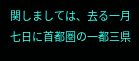関しましては、去る一月七日に首都圏の一都三県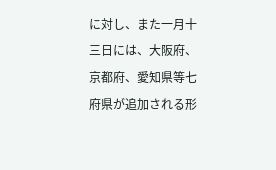に対し、また一月十三日には、大阪府、京都府、愛知県等七府県が追加される形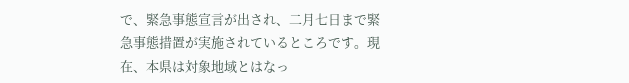で、緊急事態宣言が出され、二月七日まで緊急事態措置が実施されているところです。現在、本県は対象地域とはなっ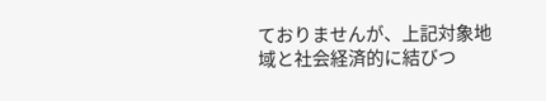ておりませんが、上記対象地域と社会経済的に結びつ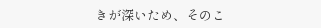きが深いため、そのこ